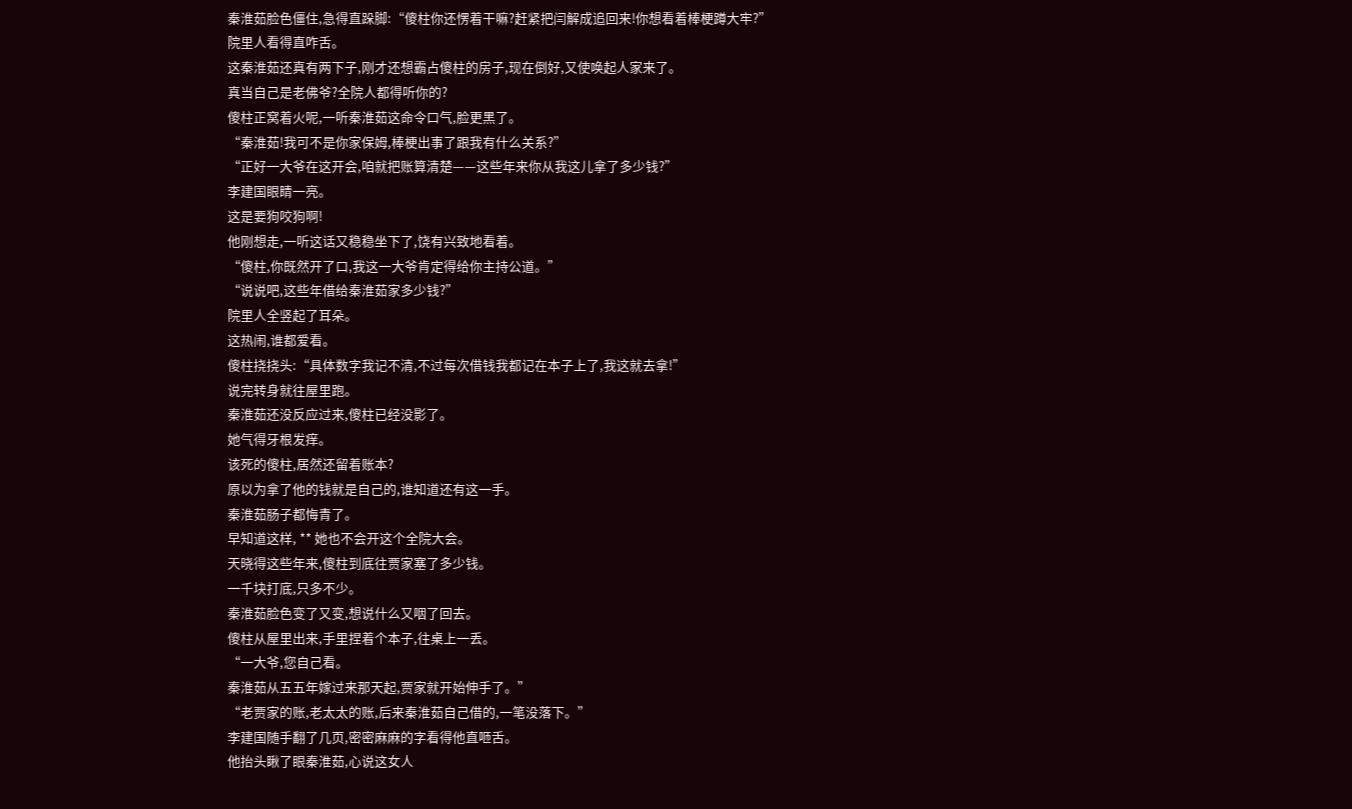秦淮茹脸色僵住,急得直跺脚:“傻柱你还愣着干嘛?赶紧把闫解成追回来!你想看着棒梗蹲大牢?”
院里人看得直咋舌。
这秦淮茹还真有两下子,刚才还想霸占傻柱的房子,现在倒好,又使唤起人家来了。
真当自己是老佛爷?全院人都得听你的?
傻柱正窝着火呢,一听秦淮茹这命令口气,脸更黑了。
“秦淮茹!我可不是你家保姆,棒梗出事了跟我有什么关系?”
“正好一大爷在这开会,咱就把账算清楚——这些年来你从我这儿拿了多少钱?”
李建国眼睛一亮。
这是要狗咬狗啊!
他刚想走,一听这话又稳稳坐下了,饶有兴致地看着。
“傻柱,你既然开了口,我这一大爷肯定得给你主持公道。”
“说说吧,这些年借给秦淮茹家多少钱?”
院里人全竖起了耳朵。
这热闹,谁都爱看。
傻柱挠挠头:“具体数字我记不清,不过每次借钱我都记在本子上了,我这就去拿!”
说完转身就往屋里跑。
秦淮茹还没反应过来,傻柱已经没影了。
她气得牙根发痒。
该死的傻柱,居然还留着账本?
原以为拿了他的钱就是自己的,谁知道还有这一手。
秦淮茹肠子都悔青了。
早知道这样, ** 她也不会开这个全院大会。
天晓得这些年来,傻柱到底往贾家塞了多少钱。
一千块打底,只多不少。
秦淮茹脸色变了又变,想说什么又咽了回去。
傻柱从屋里出来,手里捏着个本子,往桌上一丢。
“一大爷,您自己看。
秦淮茹从五五年嫁过来那天起,贾家就开始伸手了。”
“老贾家的账,老太太的账,后来秦淮茹自己借的,一笔没落下。”
李建国随手翻了几页,密密麻麻的字看得他直咂舌。
他抬头瞅了眼秦淮茹,心说这女人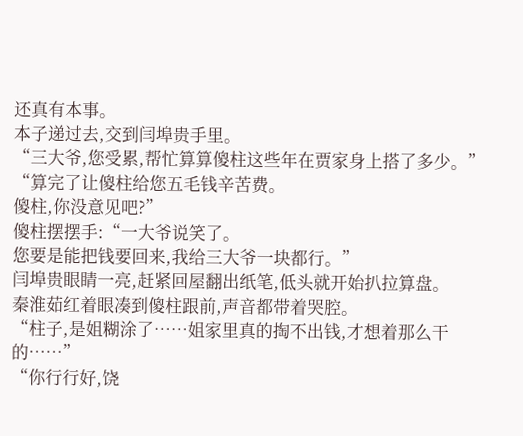还真有本事。
本子递过去,交到闫埠贵手里。
“三大爷,您受累,帮忙算算傻柱这些年在贾家身上搭了多少。”
“算完了让傻柱给您五毛钱辛苦费。
傻柱,你没意见吧?”
傻柱摆摆手:“一大爷说笑了。
您要是能把钱要回来,我给三大爷一块都行。”
闫埠贵眼睛一亮,赶紧回屋翻出纸笔,低头就开始扒拉算盘。
秦淮茹红着眼凑到傻柱跟前,声音都带着哭腔。
“柱子,是姐糊涂了……姐家里真的掏不出钱,才想着那么干的……”
“你行行好,饶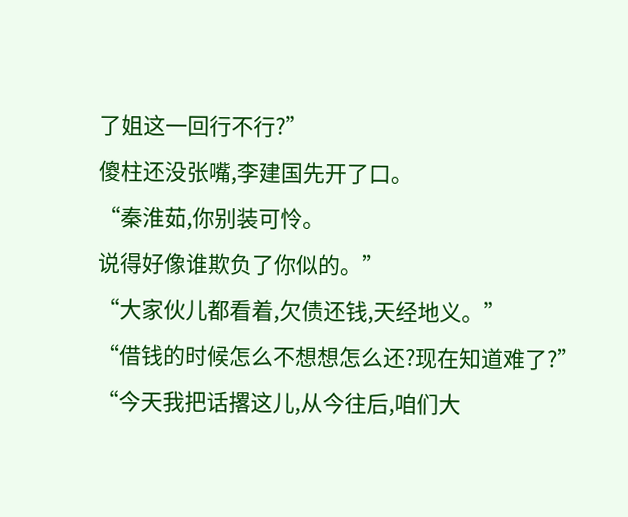了姐这一回行不行?”
傻柱还没张嘴,李建国先开了口。
“秦淮茹,你别装可怜。
说得好像谁欺负了你似的。”
“大家伙儿都看着,欠债还钱,天经地义。”
“借钱的时候怎么不想想怎么还?现在知道难了?”
“今天我把话撂这儿,从今往后,咱们大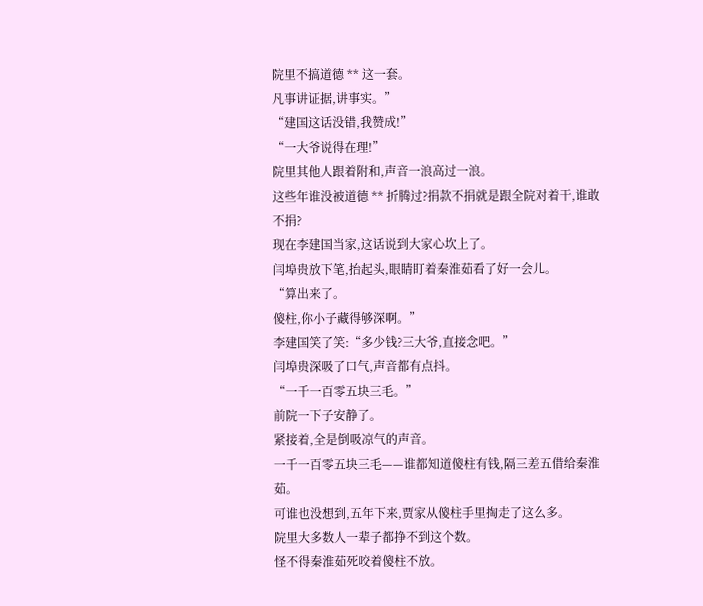院里不搞道德 ** 这一套。
凡事讲证据,讲事实。”
“建国这话没错,我赞成!”
“一大爷说得在理!”
院里其他人跟着附和,声音一浪高过一浪。
这些年谁没被道德 ** 折腾过?捐款不捐就是跟全院对着干,谁敢不捐?
现在李建国当家,这话说到大家心坎上了。
闫埠贵放下笔,抬起头,眼睛盯着秦淮茹看了好一会儿。
“算出来了。
傻柱,你小子藏得够深啊。”
李建国笑了笑:“多少钱?三大爷,直接念吧。”
闫埠贵深吸了口气,声音都有点抖。
“一千一百零五块三毛。”
前院一下子安静了。
紧接着,全是倒吸凉气的声音。
一千一百零五块三毛——谁都知道傻柱有钱,隔三差五借给秦淮茹。
可谁也没想到,五年下来,贾家从傻柱手里掏走了这么多。
院里大多数人一辈子都挣不到这个数。
怪不得秦淮茹死咬着傻柱不放。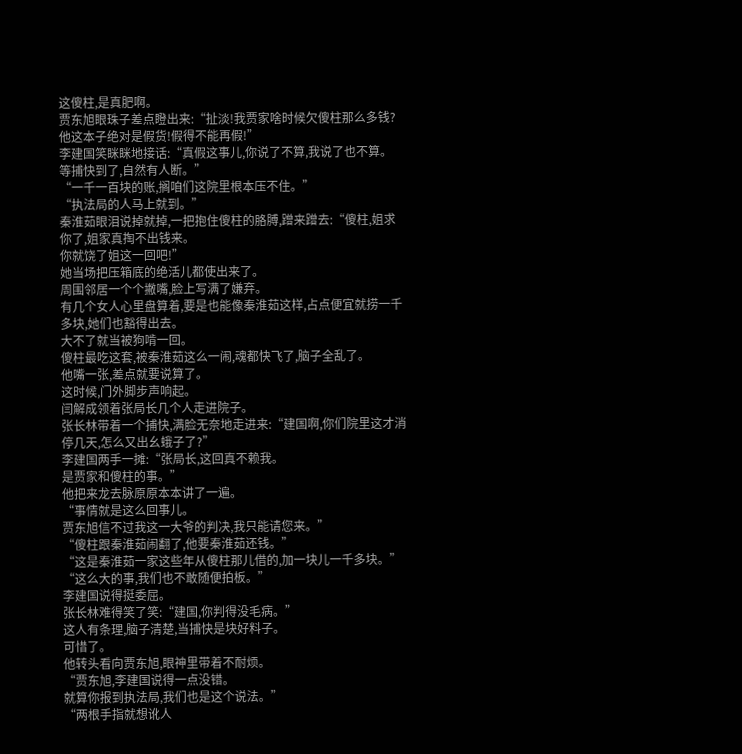这傻柱,是真肥啊。
贾东旭眼珠子差点瞪出来:“扯淡!我贾家啥时候欠傻柱那么多钱?他这本子绝对是假货!假得不能再假!”
李建国笑眯眯地接话:“真假这事儿,你说了不算,我说了也不算。
等捕快到了,自然有人断。”
“一千一百块的账,搁咱们这院里根本压不住。”
“执法局的人马上就到。”
秦淮茹眼泪说掉就掉,一把抱住傻柱的胳膊,蹭来蹭去:“傻柱,姐求你了,姐家真掏不出钱来。
你就饶了姐这一回吧!”
她当场把压箱底的绝活儿都使出来了。
周围邻居一个个撇嘴,脸上写满了嫌弃。
有几个女人心里盘算着,要是也能像秦淮茹这样,占点便宜就捞一千多块,她们也豁得出去。
大不了就当被狗啃一回。
傻柱最吃这套,被秦淮茹这么一闹,魂都快飞了,脑子全乱了。
他嘴一张,差点就要说算了。
这时候,门外脚步声响起。
闫解成领着张局长几个人走进院子。
张长林带着一个捕快,满脸无奈地走进来:“建国啊,你们院里这才消停几天,怎么又出幺蛾子了?”
李建国两手一摊:“张局长,这回真不赖我。
是贾家和傻柱的事。”
他把来龙去脉原原本本讲了一遍。
“事情就是这么回事儿。
贾东旭信不过我这一大爷的判决,我只能请您来。”
“傻柱跟秦淮茹闹翻了,他要秦淮茹还钱。”
“这是秦淮茹一家这些年从傻柱那儿借的,加一块儿一千多块。”
“这么大的事,我们也不敢随便拍板。”
李建国说得挺委屈。
张长林难得笑了笑:“建国,你判得没毛病。”
这人有条理,脑子清楚,当捕快是块好料子。
可惜了。
他转头看向贾东旭,眼神里带着不耐烦。
“贾东旭,李建国说得一点没错。
就算你报到执法局,我们也是这个说法。”
“两根手指就想讹人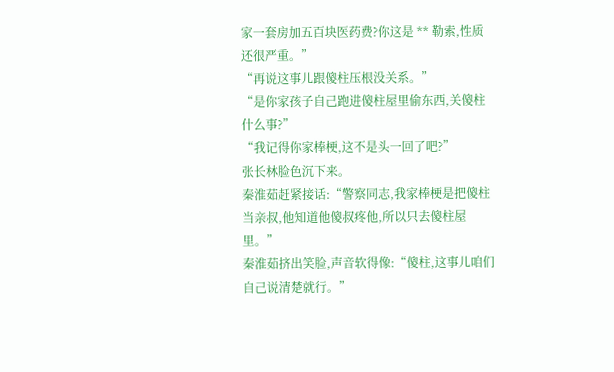家一套房加五百块医药费?你这是 ** 勒索,性质还很严重。”
“再说这事儿跟傻柱压根没关系。”
“是你家孩子自己跑进傻柱屋里偷东西,关傻柱什么事?”
“我记得你家棒梗,这不是头一回了吧?”
张长林脸色沉下来。
秦淮茹赶紧接话:“警察同志,我家棒梗是把傻柱当亲叔,他知道他傻叔疼他,所以只去傻柱屋里。”
秦淮茹挤出笑脸,声音软得像:“傻柱,这事儿咱们自己说清楚就行。”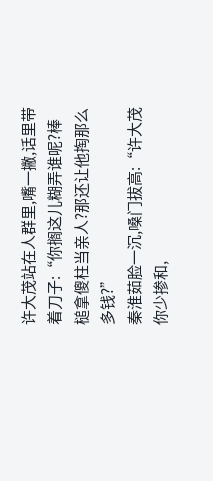许大茂站在人群里,嘴一撇,话里带着刀子:“你搁这儿糊弄谁呢?棒槌拿傻柱当亲人?那还让他掏那么多钱?”
秦淮茹脸一沉,嗓门拔高:“许大茂你少掺和,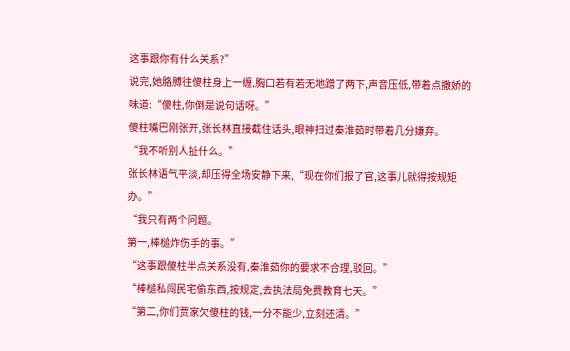这事跟你有什么关系?”
说完,她胳膊往傻柱身上一缠,胸口若有若无地蹭了两下,声音压低,带着点撒娇的味道:“傻柱,你倒是说句话呀。”
傻柱嘴巴刚张开,张长林直接截住话头,眼神扫过秦淮茹时带着几分嫌弃。
“我不听别人扯什么。”
张长林语气平淡,却压得全场安静下来,“现在你们报了官,这事儿就得按规矩办。”
“我只有两个问题。
第一,棒槌炸伤手的事。”
“这事跟傻柱半点关系没有,秦淮茹你的要求不合理,驳回。”
“棒槌私闯民宅偷东西,按规定,去执法局免费教育七天。”
“第二,你们贾家欠傻柱的钱,一分不能少,立刻还清。”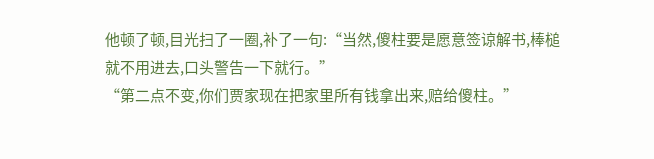他顿了顿,目光扫了一圈,补了一句:“当然,傻柱要是愿意签谅解书,棒槌就不用进去,口头警告一下就行。”
“第二点不变,你们贾家现在把家里所有钱拿出来,赔给傻柱。”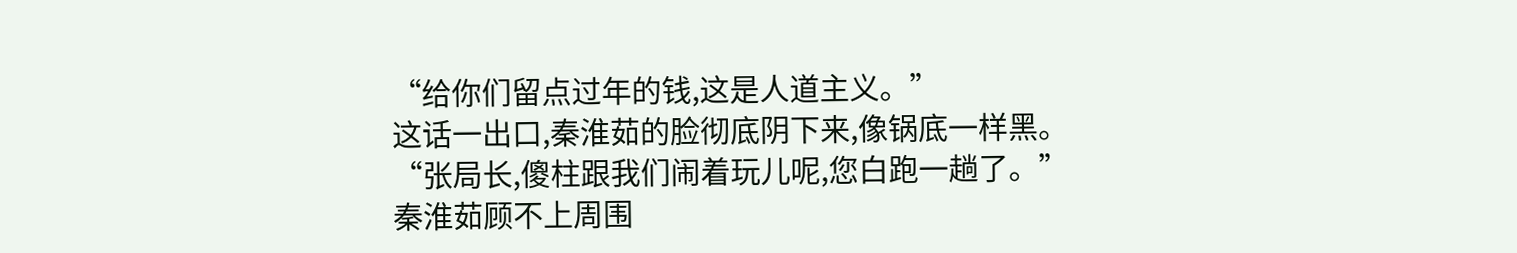“给你们留点过年的钱,这是人道主义。”
这话一出口,秦淮茹的脸彻底阴下来,像锅底一样黑。
“张局长,傻柱跟我们闹着玩儿呢,您白跑一趟了。”
秦淮茹顾不上周围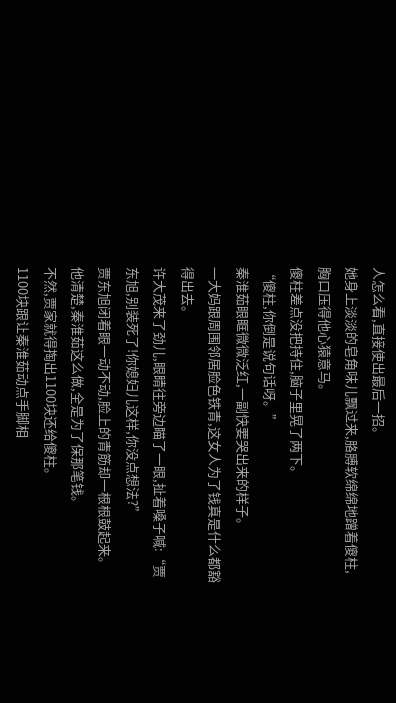人怎么看,直接使出最后一招。
她身上淡淡的皂角味儿飘过来,胳膊软绵绵地蹭着傻柱,胸口压得他心猿意马。
傻柱差点没把持住,脑子里晃了两下。
“傻柱,你倒是说句话呀。”
秦淮茹眼眶微微泛红,一副快要哭出来的样子。
一大妈跟周围邻居脸色铁青,这女人为了钱真是什么都豁得出去。
许大茂来了劲儿,眼睛往旁边瞄了一眼,扯着嗓子喊:“贾东旭,别装死了!你媳妇儿这样,你没点想法?”
贾东旭闭着眼一动不动,脸上的青筋却一根根鼓起来。
他清楚,秦淮茹这么做,全是为了保那笔钱。
不然,贾家就得掏出1100块还给傻柱。
1100块跟让秦淮茹动点手脚相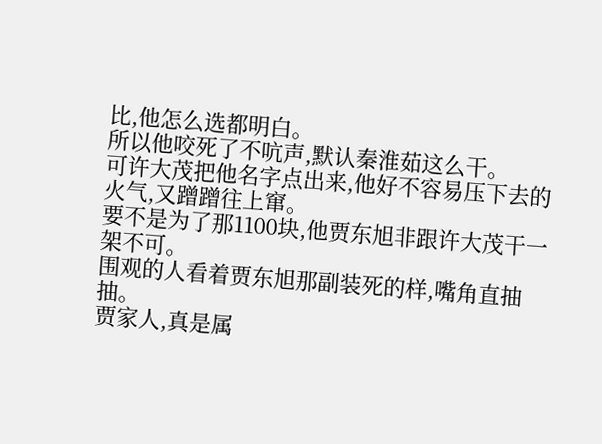比,他怎么选都明白。
所以他咬死了不吭声,默认秦淮茹这么干。
可许大茂把他名字点出来,他好不容易压下去的火气,又蹭蹭往上窜。
要不是为了那1100块,他贾东旭非跟许大茂干一架不可。
围观的人看着贾东旭那副装死的样,嘴角直抽抽。
贾家人,真是属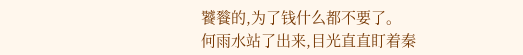饕餮的,为了钱什么都不要了。
何雨水站了出来,目光直直盯着秦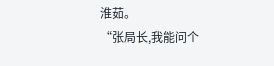淮茹。
“张局长,我能问个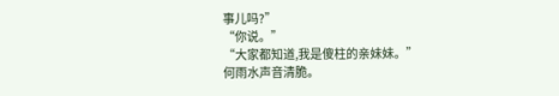事儿吗?”
“你说。”
“大家都知道,我是傻柱的亲妹妹。”
何雨水声音清脆。